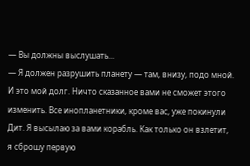— Вы должны выслушать...
— Я должен разрушить планету — там, внизу, подо мной. И это мой долг. Ничто сказанное вами не сможет этого изменить. Все инопланетники, кроме вас, уже покинули Дит. Я высылаю за вами корабль. Как только он взлетит, я сброшу первую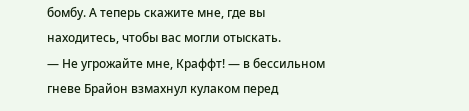бомбу. А теперь скажите мне, где вы находитесь, чтобы вас могли отыскать.
— Не угрожайте мне, Краффт! — в бессильном гневе Брайон взмахнул кулаком перед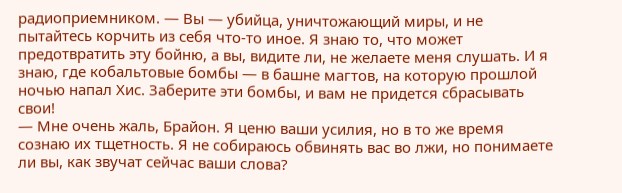радиоприемником. — Вы — убийца, уничтожающий миры, и не пытайтесь корчить из себя что-то иное. Я знаю то, что может предотвратить эту бойню, а вы, видите ли, не желаете меня слушать. И я знаю, где кобальтовые бомбы — в башне магтов, на которую прошлой ночью напал Хис. Заберите эти бомбы, и вам не придется сбрасывать свои!
— Мне очень жаль, Брайон. Я ценю ваши усилия, но в то же время сознаю их тщетность. Я не собираюсь обвинять вас во лжи, но понимаете ли вы, как звучат сейчас ваши слова?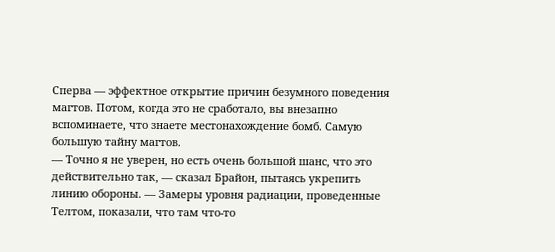Сперва — эффектное открытие причин безумного поведения магтов. Потом, когда это не сработало, вы внезапно вспоминаете, что знаете местонахождение бомб. Самую большую тайну магтов.
— Точно я не уверен, но есть очень большой шанс, что это действительно так, — сказал Брайон, пытаясь укрепить линию обороны. — Замеры уровня радиации, проведенные Телтом, показали, что там что-то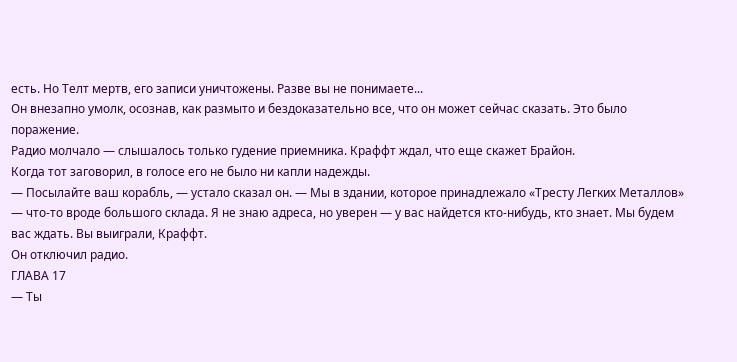есть. Но Телт мертв, его записи уничтожены. Разве вы не понимаете...
Он внезапно умолк, осознав, как размыто и бездоказательно все, что он может сейчас сказать. Это было поражение.
Радио молчало — слышалось только гудение приемника. Краффт ждал, что еще скажет Брайон.
Когда тот заговорил, в голосе его не было ни капли надежды.
— Посылайте ваш корабль, — устало сказал он. — Мы в здании, которое принадлежало «Тресту Легких Металлов» — что-то вроде большого склада. Я не знаю адреса, но уверен — у вас найдется кто-нибудь, кто знает. Мы будем вас ждать. Вы выиграли, Краффт.
Он отключил радио.
ГЛАВА 17
— Ты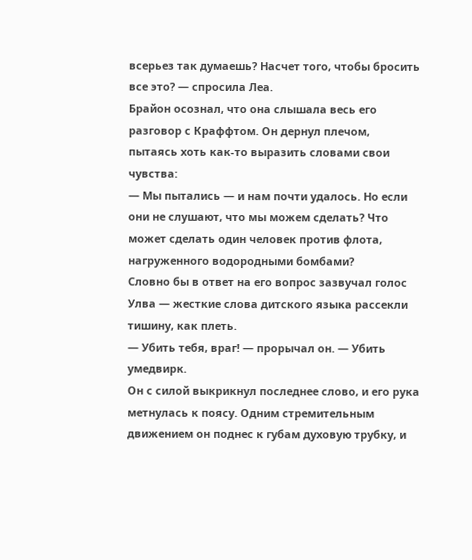всерьез так думаешь? Насчет того, чтобы бросить все это? — спросила Леа.
Брайон осознал, что она слышала весь его разговор с Краффтом. Он дернул плечом, пытаясь хоть как-то выразить словами свои чувства:
— Мы пытались — и нам почти удалось. Но если они не слушают, что мы можем сделать? Что может сделать один человек против флота, нагруженного водородными бомбами?
Словно бы в ответ на его вопрос зазвучал голос Улва — жесткие слова дитского языка рассекли тишину, как плеть.
— Убить тебя, враг! — прорычал он. — Убить умедвирк.
Он с силой выкрикнул последнее слово, и его рука метнулась к поясу. Одним стремительным движением он поднес к губам духовую трубку, и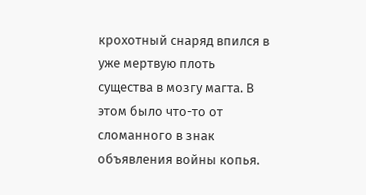крохотный снаряд впился в уже мертвую плоть существа в мозгу магта. В этом было что-то от сломанного в знак объявления войны копья.